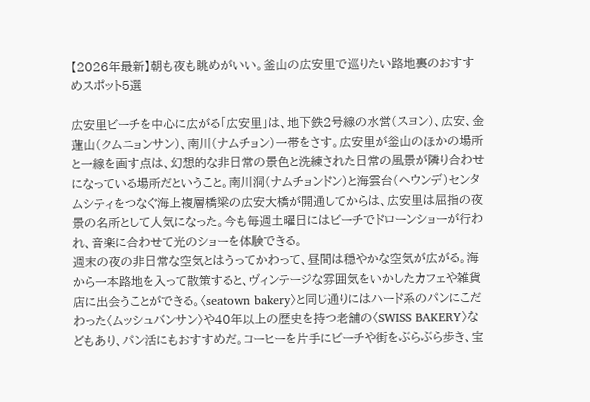【2026年最新】朝も夜も眺めがいい。釜山の広安里で巡りたい路地裏のおすすめスポット5選

広安里ビーチを中心に広がる「広安里」は、地下鉄2号線の水営(スヨン)、広安、金蓮山(クムニョンサン)、南川(ナムチョン)一帯をさす。広安里が釡山のほかの場所と一線を画す点は、幻想的な非日常の景色と洗練された日常の風景が隣り合わせになっている場所だということ。南川洞(ナムチョンドン)と海雲台(ヘウンデ)センタムシティをつなぐ海上複層橋梁の広安大橋が開通してからは、広安里は屈指の夜景の名所として人気になった。今も毎週土曜日にはビーチでドローンショーが行われ、音楽に合わせて光のショーを体験できる。
週末の夜の非日常な空気とはうってかわって、昼間は穏やかな空気が広がる。海から一本路地を入って散策すると、ヴィンテージな雰囲気をいかしたカフェや雑貨店に出会うことができる。〈seatown bakery〉と同じ通りにはハード系のパンにこだわった〈ムッシュバンサン〉や40年以上の歴史を持つ老舗の〈SWISS BAKERY〉などもあり、パン活にもおすすめだ。コーヒーを片手にビーチや街をぶらぶら歩き、宝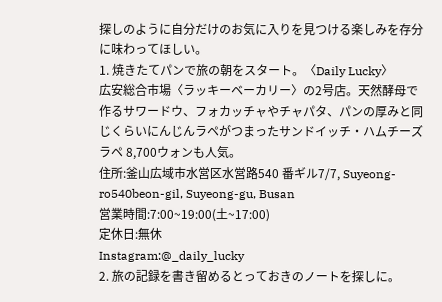探しのように自分だけのお気に入りを見つける楽しみを存分に味わってほしい。
1. 焼きたてパンで旅の朝をスタート。〈Daily Lucky〉
広安総合市場〈ラッキーベーカリー〉の2号店。天然酵母で作るサワードウ、フォカッチャやチャパタ、パンの厚みと同じくらいにんじんラペがつまったサンドイッチ・ハムチーズラペ 8,700ウォンも人気。
住所:釜山広域市水営区水営路540 番ギル7/7, Suyeong-ro540beon-gil, Suyeong-gu, Busan
営業時間:7:00~19:00(土~17:00)
定休日:無休
Instagram:@_daily_lucky
2. 旅の記録を書き留めるとっておきのノートを探しに。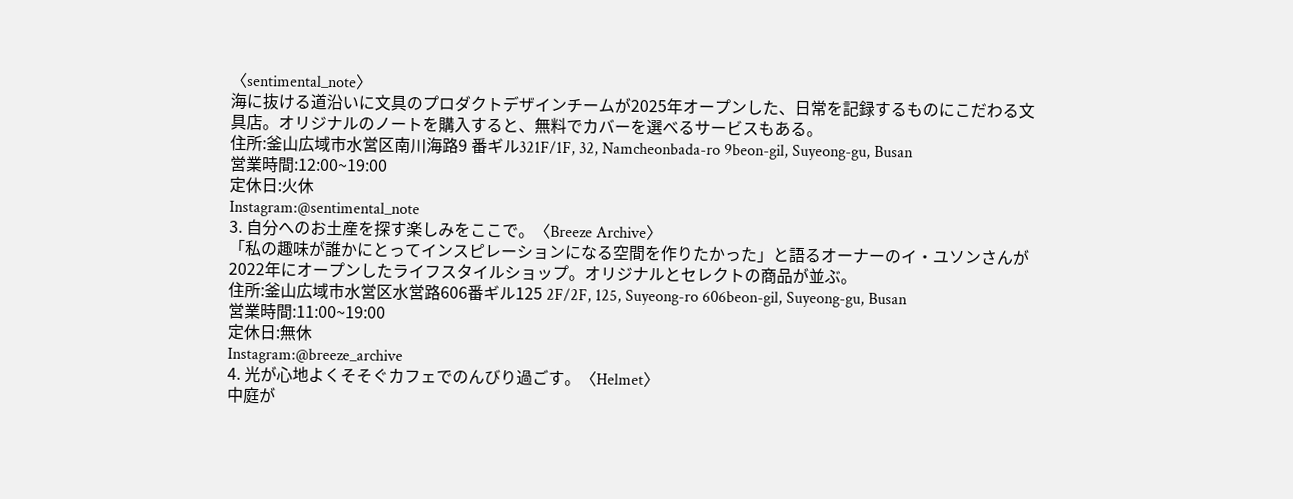〈sentimental_note〉
海に抜ける道沿いに文具のプロダクトデザインチームが2025年オープンした、日常を記録するものにこだわる文具店。オリジナルのノートを購入すると、無料でカバーを選べるサービスもある。
住所:釜山広域市水営区南川海路9 番ギル321F/1F, 32, Namcheonbada-ro 9beon-gil, Suyeong-gu, Busan
営業時間:12:00~19:00
定休日:火休
Instagram:@sentimental_note
3. 自分へのお土産を探す楽しみをここで。〈Breeze Archive〉
「私の趣味が誰かにとってインスピレーションになる空間を作りたかった」と語るオーナーのイ・ユソンさんが2022年にオープンしたライフスタイルショップ。オリジナルとセレクトの商品が並ぶ。
住所:釜山広域市水営区水営路606番ギル125 2F/2F, 125, Suyeong-ro 606beon-gil, Suyeong-gu, Busan
営業時間:11:00~19:00
定休日:無休
Instagram:@breeze_archive
4. 光が心地よくそそぐカフェでのんびり過ごす。〈Helmet〉
中庭が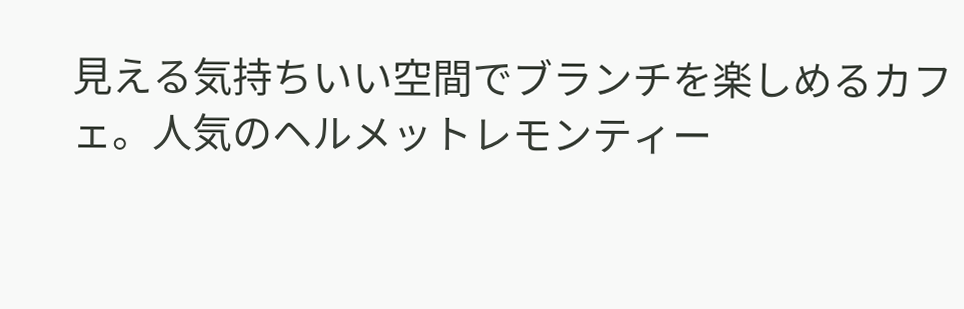見える気持ちいい空間でブランチを楽しめるカフェ。人気のヘルメットレモンティー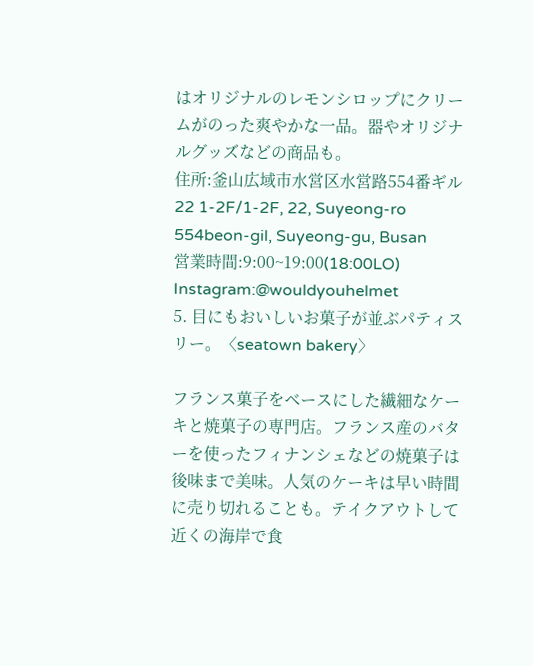はオリジナルのレモンシロップにクリームがのった爽やかな一品。器やオリジナルグッズなどの商品も。
住所:釜山広域市水営区水営路554番ギル22 1-2F/1-2F, 22, Suyeong-ro 554beon-gil, Suyeong-gu, Busan
営業時間:9:00~19:00(18:00LO)
Instagram:@wouldyouhelmet
5. 目にもおいしいお菓子が並ぶパティスリー。〈seatown bakery〉

フランス菓子をベースにした繊細なケーキと焼菓子の専門店。フランス産のバターを使ったフィナンシェなどの焼菓子は後味まで美味。人気のケーキは早い時間に売り切れることも。テイクアウトして近くの海岸で食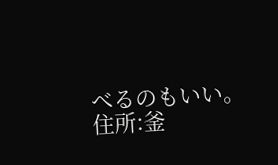べるのもいい。
住所:釜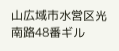山広域市水営区光南路48番ギル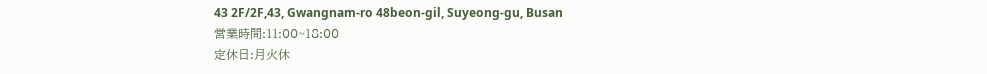43 2F/2F,43, Gwangnam-ro 48beon-gil, Suyeong-gu, Busan
営業時間:11:00~18:00
定休日:月火休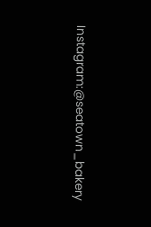Instagram:@seatown_bakery